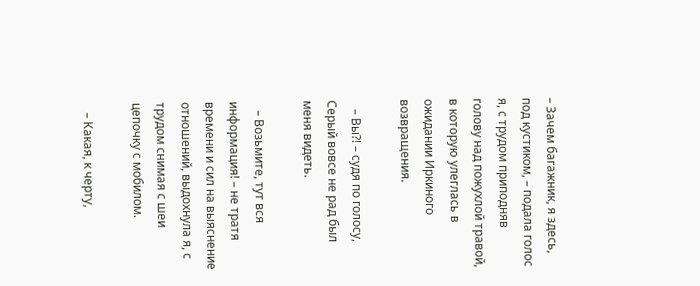– Зачем багажник, я здесь, под кустиком, – подала голос я, с трудом приподняв голову над пожухлой травой, в которую улеглась в ожидании Иркиного возвращения.

   – Вы?! – судя по голосу, Серый вовсе не рад был меня видеть.

   – Возьмите, тут вся информация! – не тратя времени и сил на выяснение отношений, выдохнула я, с трудом снимая с шеи цепочку с мобилом.

   – Какая, к черту,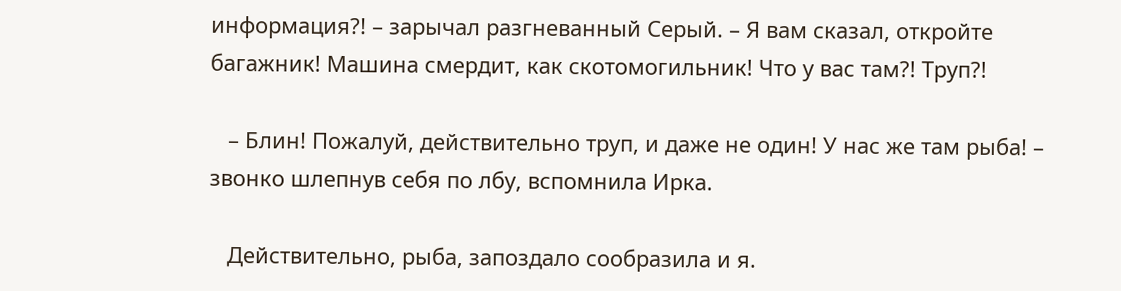информация?! – зарычал разгневанный Серый. – Я вам сказал, откройте багажник! Машина смердит, как скотомогильник! Что у вас там?! Труп?!

   – Блин! Пожалуй, действительно труп, и даже не один! У нас же там рыба! – звонко шлепнув себя по лбу, вспомнила Ирка.

   Действительно, рыба, запоздало сообразила и я.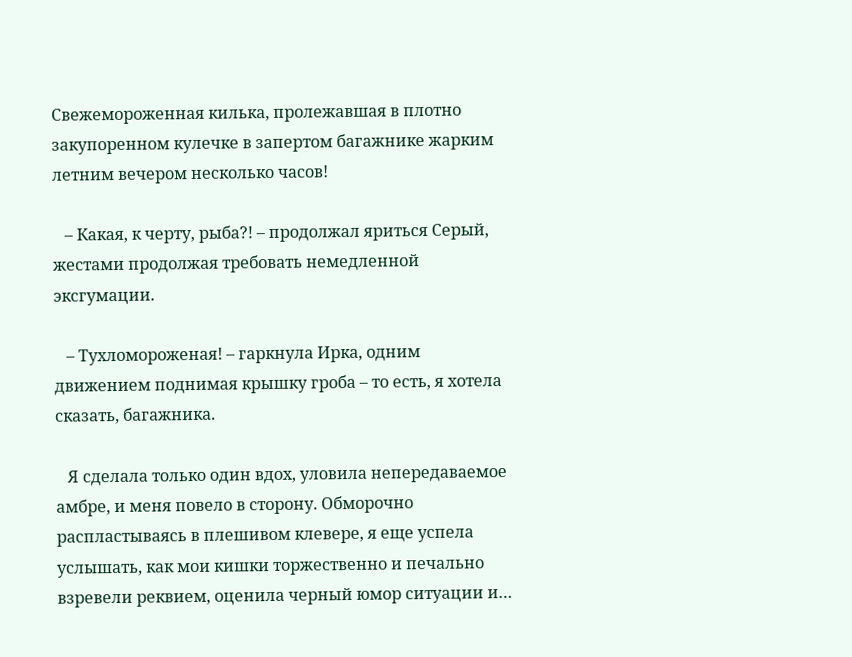Свежемороженная килька, пролежавшая в плотно закупоренном кулечке в запертом багажнике жарким летним вечером несколько часов!

   – Какая, к черту, рыба?! – продолжал яриться Серый, жестами продолжая требовать немедленной эксгумации.

   – Тухломороженая! – гаркнула Ирка, одним движением поднимая крышку гроба – то есть, я хотела сказать, багажника.

   Я сделала только один вдох, уловила непередаваемое амбре, и меня повело в сторону. Обморочно распластываясь в плешивом клевере, я еще успела услышать, как мои кишки торжественно и печально взревели реквием, оценила черный юмор ситуации и…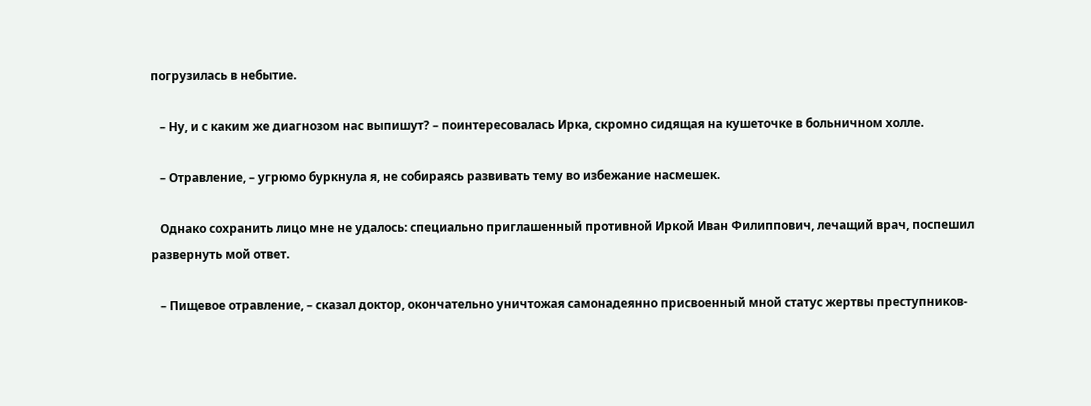погрузилась в небытие.

   – Ну, и с каким же диагнозом нас выпишут? – поинтересовалась Ирка, скромно сидящая на кушеточке в больничном холле.

   – Отравление, – угрюмо буркнула я, не собираясь развивать тему во избежание насмешек.

   Однако сохранить лицо мне не удалось: специально приглашенный противной Иркой Иван Филиппович, лечащий врач, поспешил развернуть мой ответ.

   – Пищевое отравление, – сказал доктор, окончательно уничтожая самонадеянно присвоенный мной статус жертвы преступников-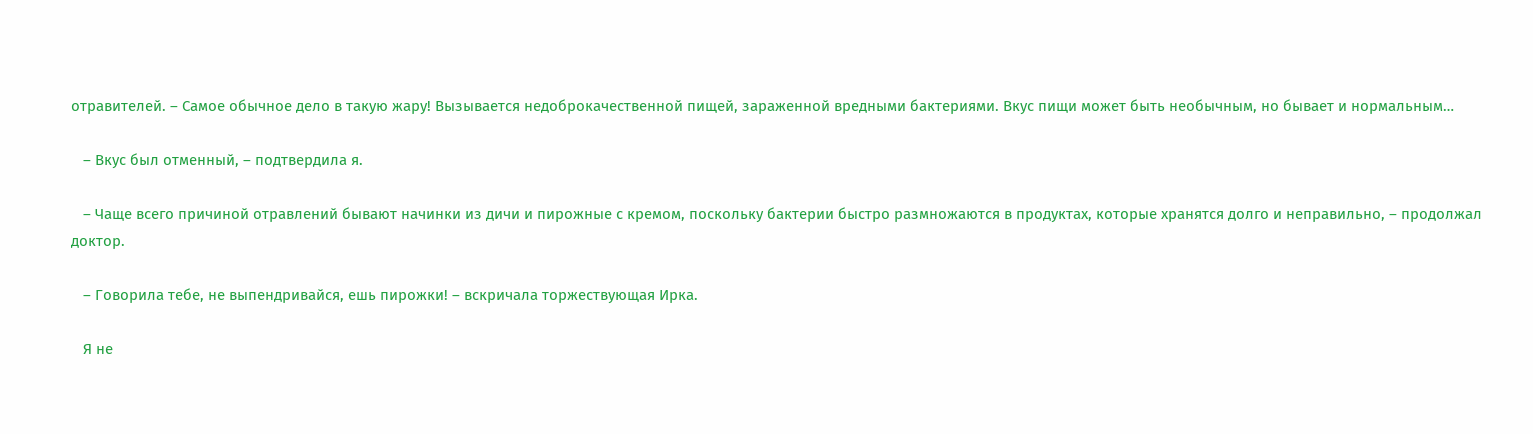отравителей. – Самое обычное дело в такую жару! Вызывается недоброкачественной пищей, зараженной вредными бактериями. Вкус пищи может быть необычным, но бывает и нормальным…

   – Вкус был отменный, – подтвердила я.

   – Чаще всего причиной отравлений бывают начинки из дичи и пирожные с кремом, поскольку бактерии быстро размножаются в продуктах, которые хранятся долго и неправильно, – продолжал доктор.

   – Говорила тебе, не выпендривайся, ешь пирожки! – вскричала торжествующая Ирка.

   Я не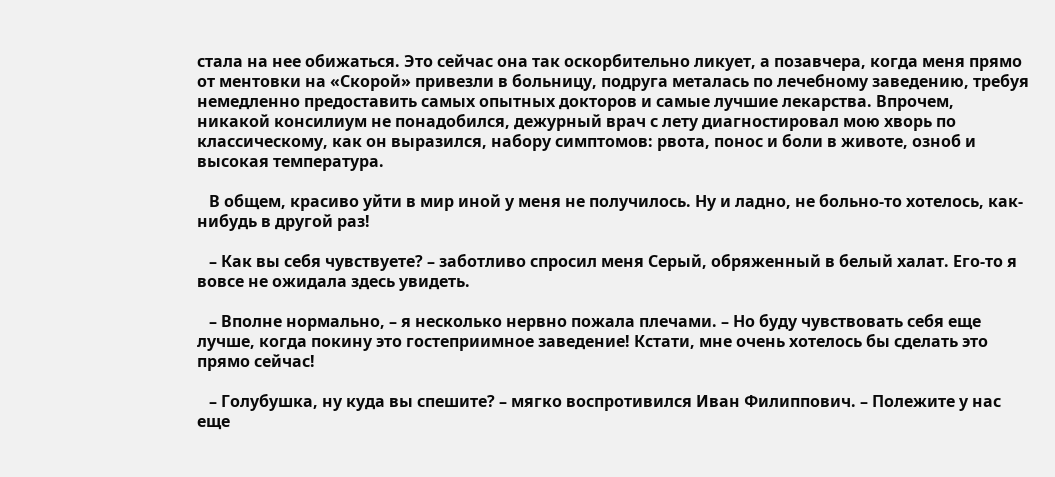стала на нее обижаться. Это сейчас она так оскорбительно ликует, а позавчера, когда меня прямо от ментовки на «Скорой» привезли в больницу, подруга металась по лечебному заведению, требуя немедленно предоставить самых опытных докторов и самые лучшие лекарства. Впрочем, никакой консилиум не понадобился, дежурный врач с лету диагностировал мою хворь по классическому, как он выразился, набору симптомов: рвота, понос и боли в животе, озноб и высокая температура.

   В общем, красиво уйти в мир иной у меня не получилось. Ну и ладно, не больно-то хотелось, как-нибудь в другой раз!

   – Как вы себя чувствуете? – заботливо спросил меня Серый, обряженный в белый халат. Его-то я вовсе не ожидала здесь увидеть.

   – Вполне нормально, – я несколько нервно пожала плечами. – Но буду чувствовать себя еще лучше, когда покину это гостеприимное заведение! Кстати, мне очень хотелось бы сделать это прямо сейчас!

   – Голубушка, ну куда вы спешите? – мягко воспротивился Иван Филиппович. – Полежите у нас еще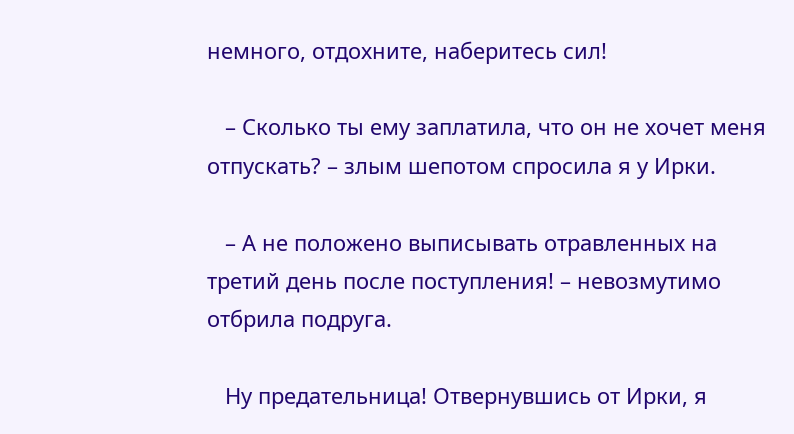немного, отдохните, наберитесь сил!

   – Сколько ты ему заплатила, что он не хочет меня отпускать? – злым шепотом спросила я у Ирки.

   – А не положено выписывать отравленных на третий день после поступления! – невозмутимо отбрила подруга.

   Ну предательница! Отвернувшись от Ирки, я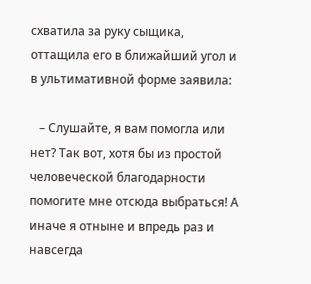схватила за руку сыщика, оттащила его в ближайший угол и в ультимативной форме заявила:

   – Слушайте, я вам помогла или нет? Так вот, хотя бы из простой человеческой благодарности помогите мне отсюда выбраться! А иначе я отныне и впредь раз и навсегда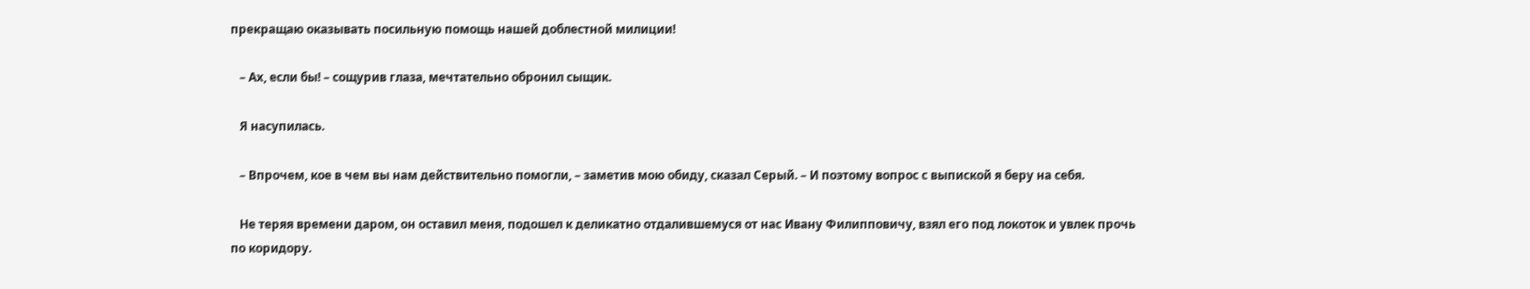прекращаю оказывать посильную помощь нашей доблестной милиции!

   – Ах, если бы! – сощурив глаза, мечтательно обронил сыщик.

   Я насупилась.

   – Впрочем, кое в чем вы нам действительно помогли, – заметив мою обиду, сказал Серый. – И поэтому вопрос с выпиской я беру на себя.

   Не теряя времени даром, он оставил меня, подошел к деликатно отдалившемуся от нас Ивану Филипповичу, взял его под локоток и увлек прочь по коридору.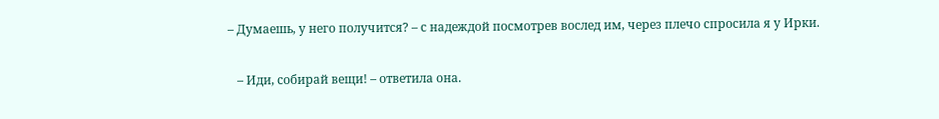– Думаешь, у него получится? – с надеждой посмотрев вослед им, через плечо спросила я у Ирки.

   – Иди, собирай вещи! – ответила она.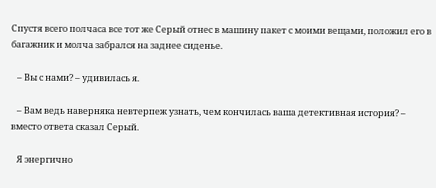Спустя всего полчаса все тот же Серый отнес в машину пакет с моими вещами, положил его в багажник и молча забрался на заднее сиденье.

   – Вы с нами? – удивилась я.

   – Вам ведь наверняка невтерпеж узнать, чем кончилась ваша детективная история? – вместо ответа сказал Серый.

   Я энергично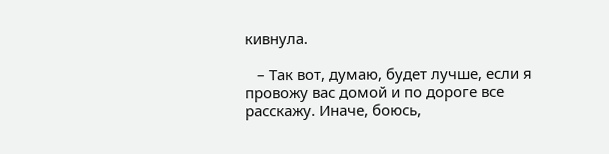кивнула.

   – Так вот, думаю, будет лучше, если я провожу вас домой и по дороге все расскажу. Иначе, боюсь,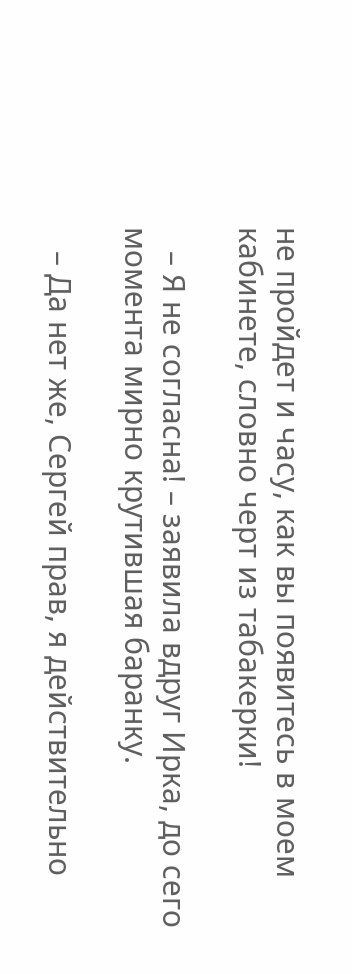не пройдет и часу, как вы появитесь в моем кабинете, словно черт из табакерки!

   – Я не согласна! – заявила вдруг Ирка, до сего момента мирно крутившая баранку.

   – Да нет же, Сергей прав, я действительно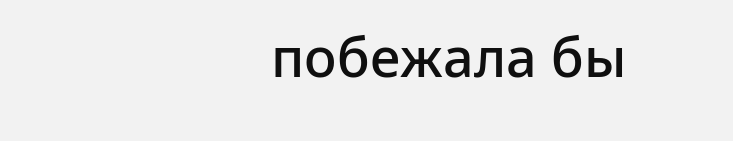побежала бы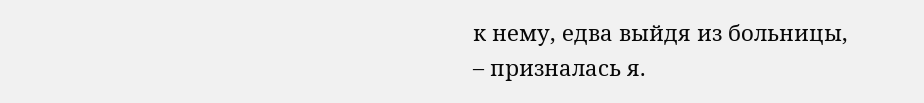к нему, едва выйдя из больницы, – призналась я.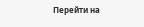Перейти на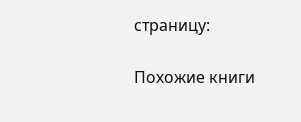страницу:

Похожие книги